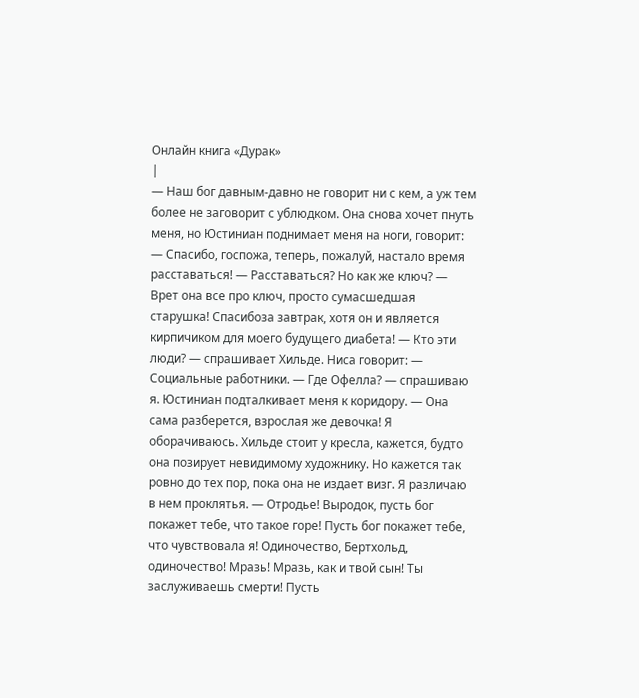Онлайн книга «Дурак»
|
— Наш бог давным-давно не говорит ни с кем, а уж тем более не заговорит с ублюдком. Она снова хочет пнуть меня, но Юстиниан поднимает меня на ноги, говорит: — Спасибо, госпожа, теперь, пожалуй, настало время расставаться! — Расставаться? Но как же ключ? — Врет она все про ключ, просто сумасшедшая старушка! Спасибоза завтрак, хотя он и является кирпичиком для моего будущего диабета! — Кто эти люди? — спрашивает Хильде. Ниса говорит: — Социальные работники. — Где Офелла? — спрашиваю я. Юстиниан подталкивает меня к коридору. — Она сама разберется, взрослая же девочка! Я оборачиваюсь. Хильде стоит у кресла, кажется, будто она позирует невидимому художнику. Но кажется так ровно до тех пор, пока она не издает визг. Я различаю в нем проклятья. — Отродье! Выродок, пусть бог покажет тебе, что такое горе! Пусть бог покажет тебе, что чувствовала я! Одиночество, Бертхольд, одиночество! Мразь! Мразь, как и твой сын! Ты заслуживаешь смерти! Пусть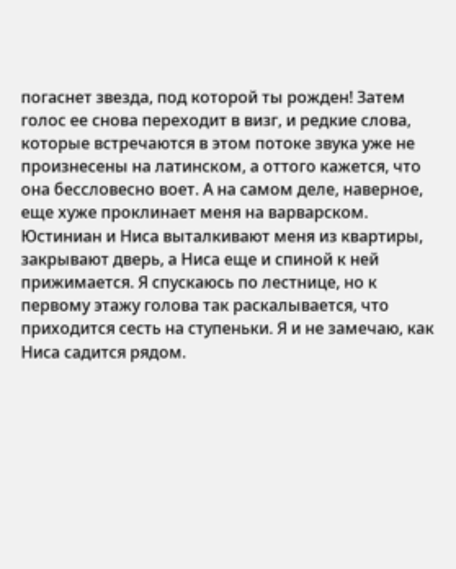погаснет звезда, под которой ты рожден! Затем голос ее снова переходит в визг, и редкие слова, которые встречаются в этом потоке звука уже не произнесены на латинском, а оттого кажется, что она бессловесно воет. А на самом деле, наверное, еще хуже проклинает меня на варварском. Юстиниан и Ниса выталкивают меня из квартиры, закрывают дверь, а Ниса еще и спиной к ней прижимается. Я спускаюсь по лестнице, но к первому этажу голова так раскалывается, что приходится сесть на ступеньки. Я и не замечаю, как Ниса садится рядом.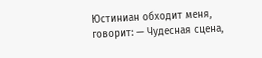Юстиниан обходит меня, говорит: — Чудесная сцена,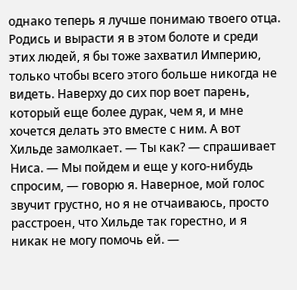однако теперь я лучше понимаю твоего отца. Родись и вырасти я в этом болоте и среди этих людей, я бы тоже захватил Империю, только чтобы всего этого больше никогда не видеть. Наверху до сих пор воет парень, который еще более дурак, чем я, и мне хочется делать это вместе с ним. А вот Хильде замолкает. — Ты как? — спрашивает Ниса. — Мы пойдем и еще у кого-нибудь спросим, — говорю я. Наверное, мой голос звучит грустно, но я не отчаиваюсь, просто расстроен, что Хильде так горестно, и я никак не могу помочь ей. —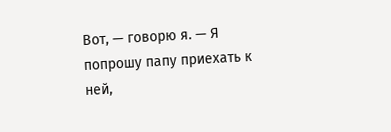Вот, — говорю я. — Я попрошу папу приехать к ней,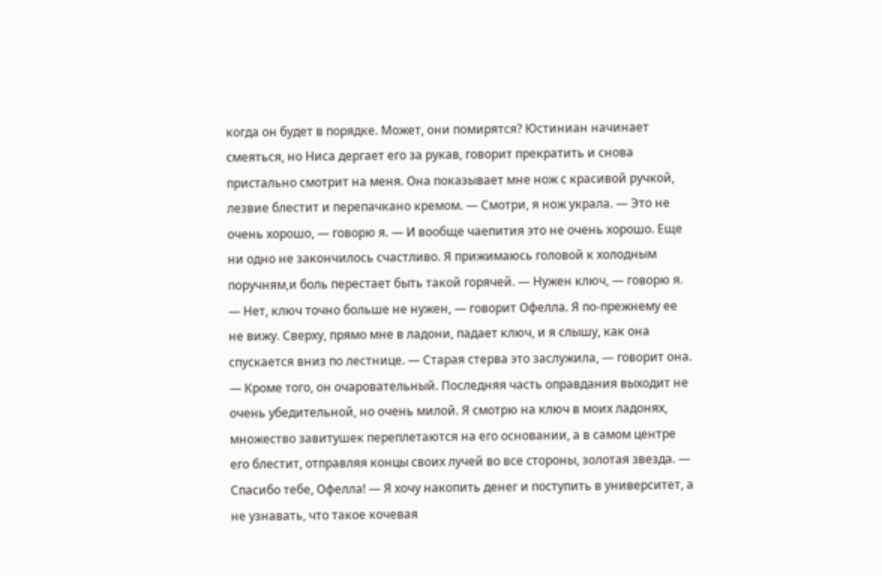когда он будет в порядке. Может, они помирятся? Юстиниан начинает смеяться, но Ниса дергает его за рукав, говорит прекратить и снова пристально смотрит на меня. Она показывает мне нож с красивой ручкой, лезвие блестит и перепачкано кремом. — Смотри, я нож украла. — Это не очень хорошо, — говорю я. — И вообще чаепития это не очень хорошо. Еще ни одно не закончилось счастливо. Я прижимаюсь головой к холодным поручням,и боль перестает быть такой горячей. — Нужен ключ, — говорю я. — Нет, ключ точно больше не нужен, — говорит Офелла. Я по-прежнему ее не вижу. Сверху, прямо мне в ладони, падает ключ, и я слышу, как она спускается вниз по лестнице. — Старая стерва это заслужила, — говорит она. — Кроме того, он очаровательный. Последняя часть оправдания выходит не очень убедительной, но очень милой. Я смотрю на ключ в моих ладонях, множество завитушек переплетаются на его основании, а в самом центре его блестит, отправляя концы своих лучей во все стороны, золотая звезда. — Спасибо тебе, Офелла! — Я хочу накопить денег и поступить в университет, а не узнавать, что такое кочевая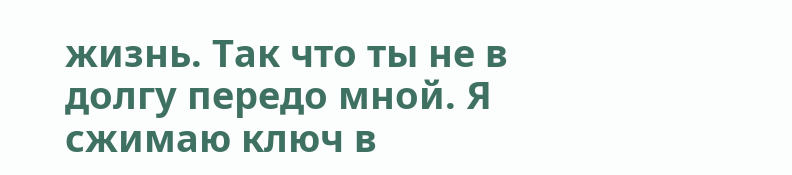жизнь. Так что ты не в долгу передо мной. Я сжимаю ключ в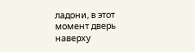ладони, в этот момент дверь наверху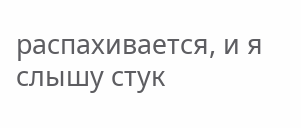распахивается, и я слышу стук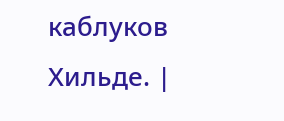каблуков Хильде. |